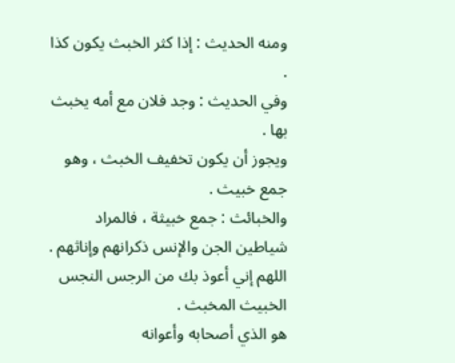ومنه الحديث : إذا كثر الخبث يكون كذا .
وفي الحديث : وجد فلان مع أمه يخبث بها .
ويجوز أن يكون تخفيف الخبث ، وهو جمع خبيث .
والخبائث : جمع خبيثة ، فالمراد شياطين الجن والإنس ذكرانهم وإناثهم .
اللهم إني أعوذ بك من الرجس النجس الخبيث المخبث .
هو الذي أصحابه وأعوانه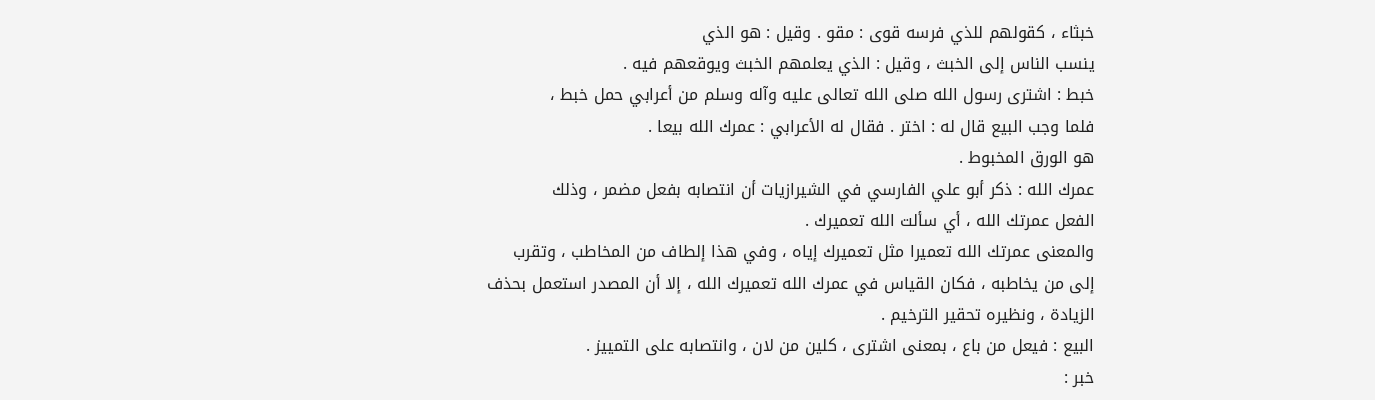خبثاء ، كقولهم للذي فرسه قوى : مقو . وقيل : هو الذي
ينسب الناس إلى الخبث ، وقيل : الذي يعلمهم الخبث ويوقعهم فيه .
خبط : اشترى رسول الله صلى الله تعالى عليه وآله وسلم من أعرابي حمل خبط ،
فلما وجب البيع قال له : اختر . فقال له الأعرابي : عمرك الله بيعا .
هو الورق المخبوط .
عمرك الله : ذكر أبو علي الفارسي في الشيرازيات أن انتصابه بفعل مضمر ، وذلك
الفعل عمرتك الله ، أي سألت الله تعميرك .
والمعنى عمرتك الله تعميرا مثل تعميرك إياه ، وفي هذا إلطاف من المخاطب ، وتقرب
إلى من يخاطبه ، فكان القياس في عمرك الله تعميرك الله ، إلا أن المصدر استعمل بحذف
الزيادة ، ونظيره تحقير الترخيم .
البيع : فيعل من باع ، بمعنى اشترى ، كلين من لان ، وانتصابه على التمييز .
خبر :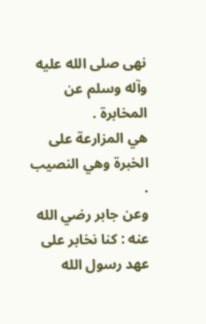نهى صلى الله عليه وآله وسلم عن المخابرة .
هي المزارعة على الخبرة وهي النصيب .
وعن جابر رضي الله عنه : كنا نخابر على عهد رسول الله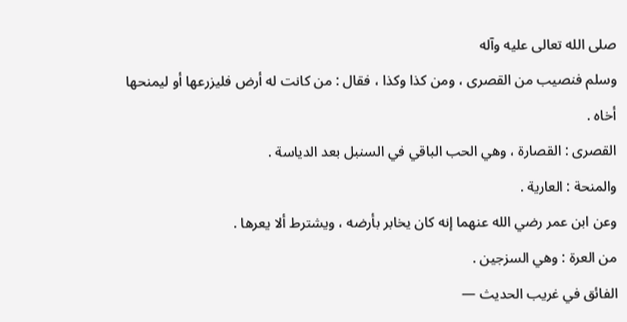صلى الله تعالى عليه وآله
وسلم فنصيب من القصرى ، ومن كذا وكذا ، فقال : من كانت له أرض فليزرعها أو ليمنحها
أخاه .
القصرى : القصارة ، وهي الحب الباقي في السنبل بعد الدياسة .
والمنحة : العارية .
وعن ابن عمر رضي الله عنهما إنه كان يخابر بأرضه ، ويشترط ألا يعرها .
من العرة : وهي السزجين .
الفائق في غريب الحديث —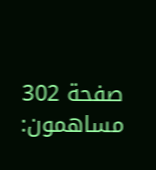صفحة 302
مساهمون: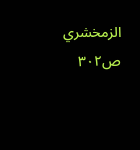الزمخشري
ص٣٠٢